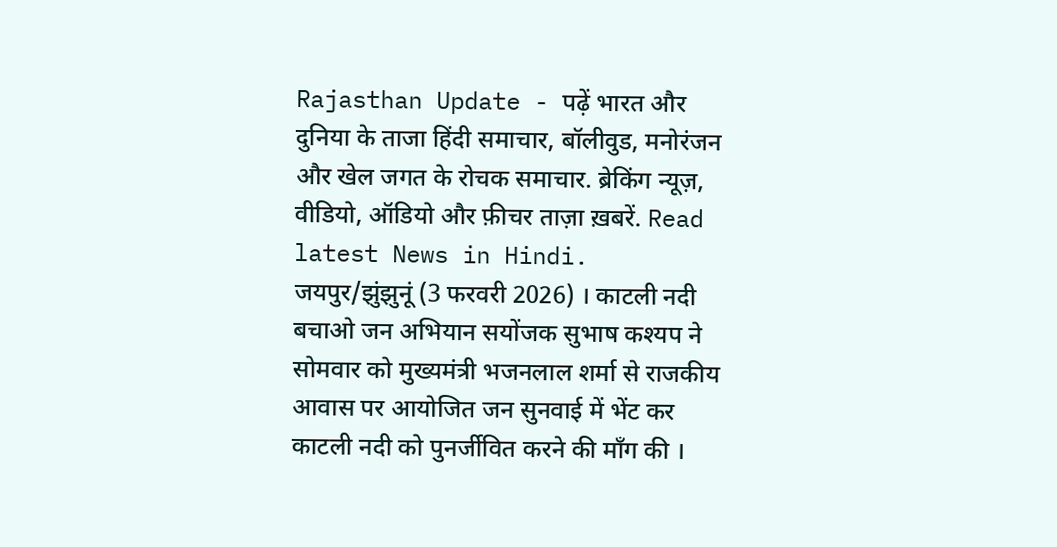Rajasthan Update - पढ़ें भारत और दुनिया के ताजा हिंदी समाचार, बॉलीवुड, मनोरंजन और खेल जगत के रोचक समाचार. ब्रेकिंग न्यूज़, वीडियो, ऑडियो और फ़ीचर ताज़ा ख़बरें. Read latest News in Hindi.
जयपुर/झुंझुनूं (3 फरवरी 2026) । काटली नदी बचाओ जन अभियान सयोंजक सुभाष कश्यप ने सोमवार को मुख्यमंत्री भजनलाल शर्मा से राजकीय आवास पर आयोजित जन सुनवाई में भेंट कर काटली नदी को पुनर्जीवित करने की माँग की ।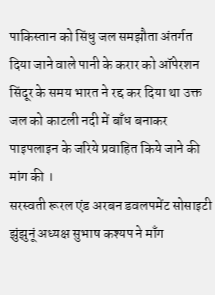पाकिस्तान को सिंधु जल समझौता अंतर्गत दिया जाने वाले पानी के करार को ऑपेरशन सिंदूर के समय भारत ने रद्द कर दिया था उक्त जल को काटली नदी में बाँध बनाकर पाइपलाइन के जरिये प्रवाहित किये जाने की मांग की ।
सरस्वती रूरल एंड अरबन डवलपमेंट सोसाइटी झुंझुनूं अध्यक्ष सुभाष कश्यप ने माँग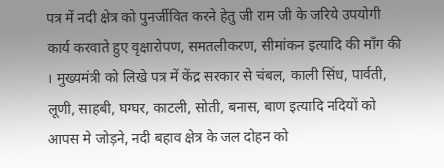पत्र में नदी क्षेत्र को पुनर्जीवित करने हेतु जी राम जी के जरिये उपयोगी कार्य करवाते हुए वृक्षारोपण, समतलीकरण, सीमांकन इत्यादि की माँग की । मुख्यमंत्री को लिखे पत्र में केंद्र सरकार से चंबल, काली सिंध, पार्वती, लूणी, साहबी, घग्घर, काटली, सोती, बनास, बाण इत्यादि नदियों को आपस मे जोड़ने, नदी बहाव क्षेत्र के जल दोहन को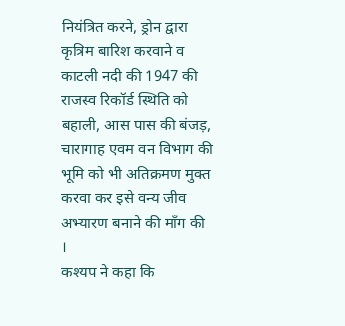नियंत्रित करने, ड्रोन द्वारा कृत्रिम बारिश करवाने व काटली नदी की 1947 की राजस्व रिकॉर्ड स्थिति को बहाली, आस पास की बंजड़, चारागाह एवम वन विभाग की भूमि को भी अतिक्रमण मुक्त करवा कर इसे वन्य जीव अभ्यारण बनाने की माँग की ।
कश्यप ने कहा कि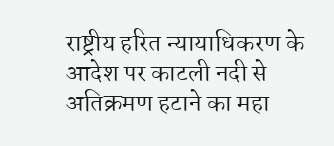राष्ट्रीय हरित न्यायाधिकरण के आदेश पर काटली नदी से अतिक्रमण हटाने का महा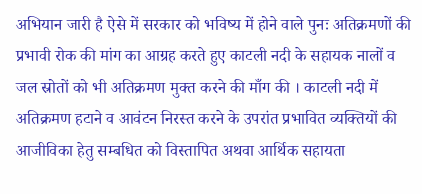अभियान जारी है ऐसे में सरकार को भविष्य में होने वाले पुनः अतिक्रमणों की प्रभावी रोक की मांग का आग्रह करते हुए काटली नदी के सहायक नालों व जल स्रोतों को भी अतिक्रमण मुक्त करने की माँग की । काटली नदी में अतिक्रमण हटाने व आवंटन निरस्त करने के उपरांत प्रभावित व्यक्तियों की आजीविका हेतु सम्बधित को विस्तापित अथवा आर्थिक सहायता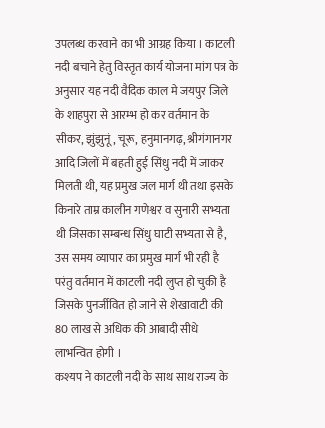उपलब्ध करवाने का भी आग्रह किया । काटली नदी बचाने हेतु विस्तृत कार्य योजना मांग पत्र के अनुसार यह नदी वैदिक काल मे जयपुर जिले के शाहपुरा से आरम्भ हो कर वर्तमान के सीकर, झुंझुनूं, चूरू, हनुमानगढ़, श्रीगंगानगर आदि जिलों में बहती हुई सिंधु नदी में जाकर मिलती थी, यह प्रमुख जल मार्ग थी तथा इसके किनारे ताम्र कालीन गणेश्वर व सुनारी सभ्यता थी जिसका सम्बन्ध सिंधु घाटी सभ्यता से है, उस समय व्यापार का प्रमुख मार्ग भी रही है परंतु वर्तमान में काटली नदी लुप्त हो चुकी है जिसके पुनर्जीवित हो जाने से शेखावाटी की 80 लाख से अधिक की आबादी सीधे लाभन्वित होगी ।
कश्यप ने काटली नदी के साथ साथ राज्य के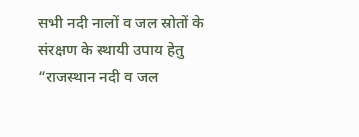सभी नदी नालों व जल स्रोतों के संरक्षण के स्थायी उपाय हेतु “राजस्थान नदी व जल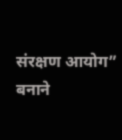संरक्षण आयोग” बनाने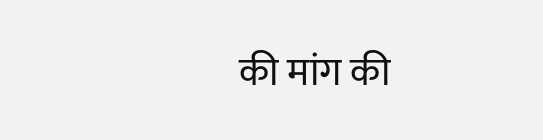की मांग की